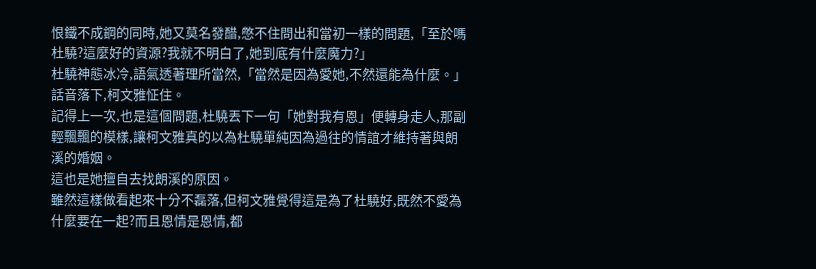恨鐵不成鋼的同時,她又莫名發醋,憋不住問出和當初一樣的問題,「至於嗎杜驍?這麼好的資源?我就不明白了,她到底有什麼魔力?」
杜驍神態冰冷,語氣透著理所當然,「當然是因為愛她,不然還能為什麼。」
話音落下,柯文雅怔住。
記得上一次,也是這個問題,杜驍丟下一句「她對我有恩」便轉身走人,那副輕飄飄的模樣,讓柯文雅真的以為杜驍單純因為過往的情誼才維持著與朗溪的婚姻。
這也是她擅自去找朗溪的原因。
雖然這樣做看起來十分不磊落,但柯文雅覺得這是為了杜驍好,既然不愛為什麼要在一起?而且恩情是恩情,都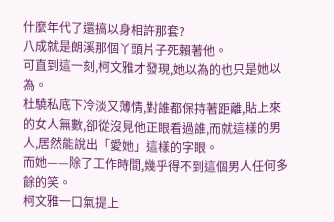什麼年代了還搞以身相許那套?
八成就是朗溪那個丫頭片子死賴著他。
可直到這一刻,柯文雅才發現,她以為的也只是她以為。
杜驍私底下冷淡又薄情,對誰都保持著距離,貼上來的女人無數,卻從沒見他正眼看過誰,而就這樣的男人,居然能說出「愛她」這樣的字眼。
而她——除了工作時間,幾乎得不到這個男人任何多餘的笑。
柯文雅一口氣提上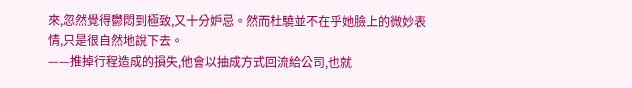來,忽然覺得鬱悶到極致,又十分妒忌。然而杜驍並不在乎她臉上的微妙表情,只是很自然地說下去。
——推掉行程造成的損失,他會以抽成方式回流給公司,也就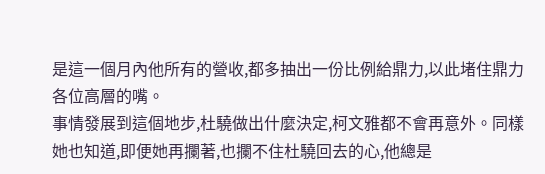是這一個月內他所有的營收,都多抽出一份比例給鼎力,以此堵住鼎力各位高層的嘴。
事情發展到這個地步,杜驍做出什麼決定,柯文雅都不會再意外。同樣她也知道,即便她再攔著,也攔不住杜驍回去的心,他總是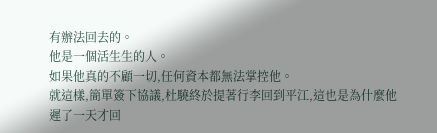有辦法回去的。
他是一個活生生的人。
如果他真的不顧一切,任何資本都無法掌控他。
就這樣,簡單簽下協議,杜驍終於提著行李回到平江,這也是為什麼他遲了一天才回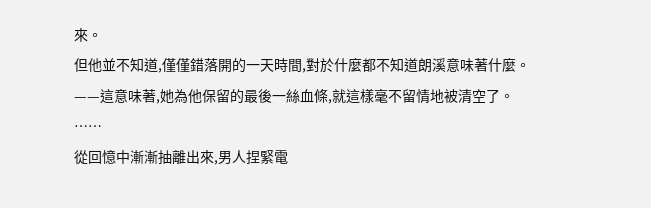來。
但他並不知道,僅僅錯落開的一天時間,對於什麼都不知道朗溪意味著什麼。
——這意味著,她為他保留的最後一絲血條,就這樣毫不留情地被清空了。
……
從回憶中漸漸抽離出來,男人捏緊電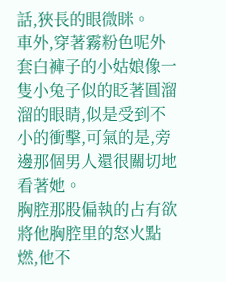話,狹長的眼微眯。
車外,穿著霧粉色呢外套白褲子的小姑娘像一隻小兔子似的眨著圓溜溜的眼睛,似是受到不小的衝擊,可氣的是,旁邊那個男人還很關切地看著她。
胸腔那股偏執的占有欲將他胸腔里的怒火點燃,他不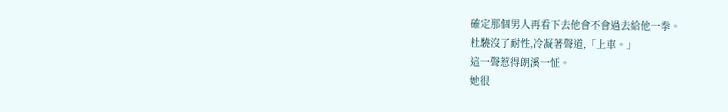確定那個男人再看下去他會不會過去給他一拳。
杜驍沒了耐性,冷凝著聲道,「上車。」
這一聲惹得朗溪一怔。
她很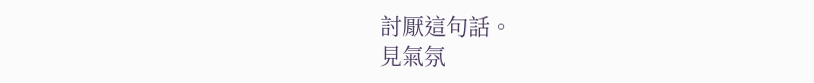討厭這句話。
見氣氛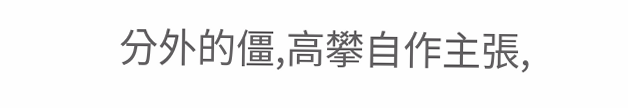分外的僵,高攀自作主張,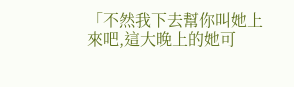「不然我下去幫你叫她上來吧,這大晚上的她可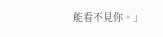能看不見你。」